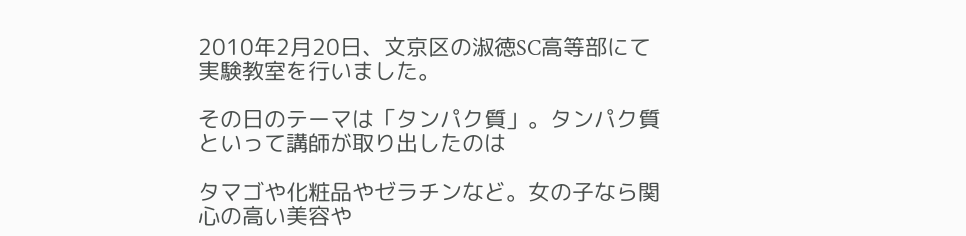2010年2月20日、文京区の淑徳SC高等部にて実験教室を行いました。

その日のテーマは「タンパク質」。タンパク質といって講師が取り出したのは

タマゴや化粧品やゼラチンなど。女の子なら関心の高い美容や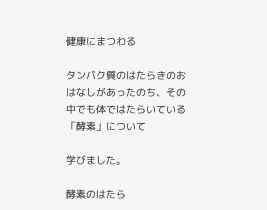健康にまつわる

タンパク質のはたらきのおはなしがあったのち、その中でも体ではたらいている「酵素」について

学びました。

酵素のはたら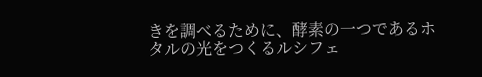きを調べるために、酵素の一つであるホタルの光をつくるルシフェ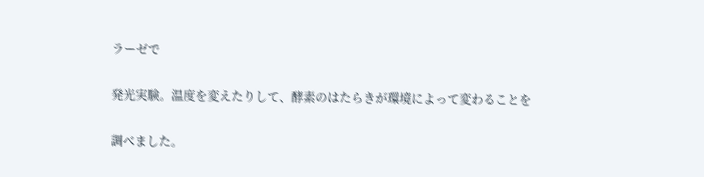ラーゼで

発光実験。温度を変えたりして、酵素のはたらきが環境によって変わることを

調べました。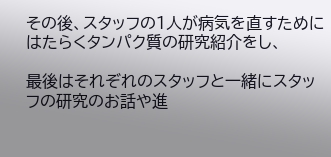その後、スタッフの1人が病気を直すためにはたらくタンパク質の研究紹介をし、

最後はそれぞれのスタッフと一緒にスタッフの研究のお話や進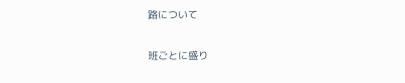路について

班ごとに盛り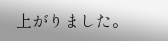上がりました。